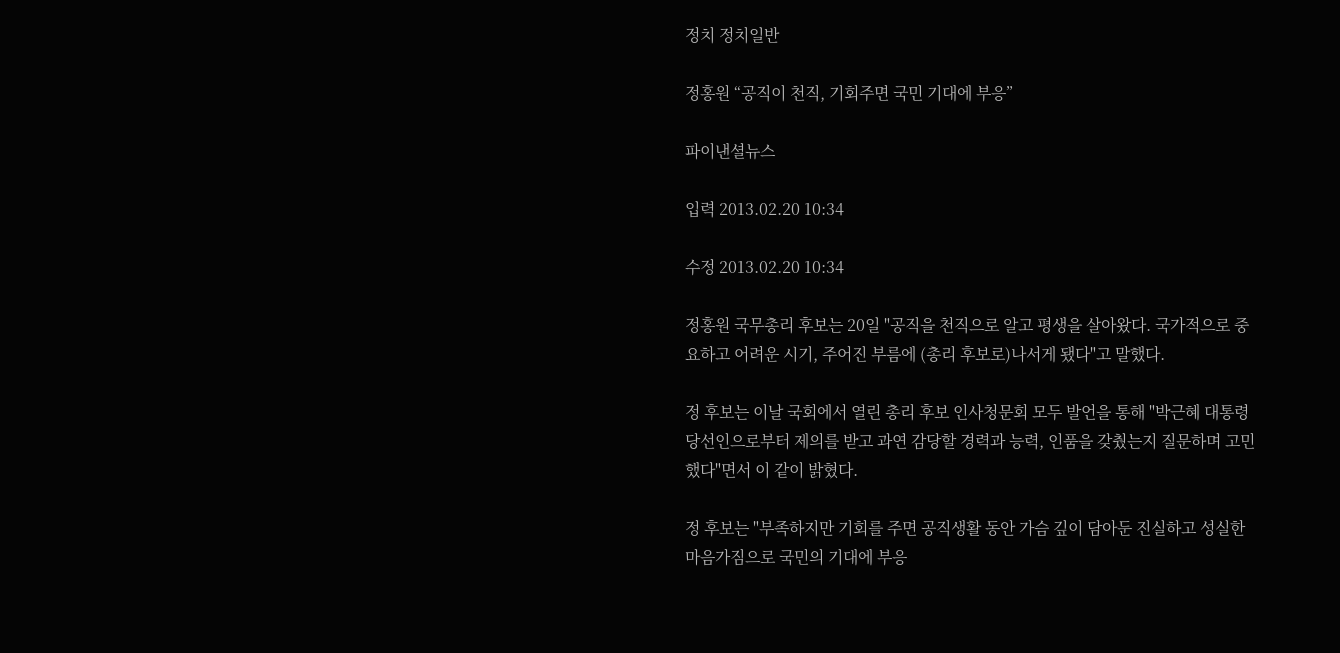정치 정치일반

정홍원 “공직이 천직, 기회주면 국민 기대에 부응”

파이낸셜뉴스

입력 2013.02.20 10:34

수정 2013.02.20 10:34

정홍원 국무총리 후보는 20일 "공직을 천직으로 알고 평생을 살아왔다. 국가적으로 중요하고 어려운 시기, 주어진 부름에 (총리 후보로)나서게 됐다"고 말했다.

정 후보는 이날 국회에서 열린 총리 후보 인사청문회 모두 발언을 통해 "박근혜 대통령 당선인으로부터 제의를 받고 과연 감당할 경력과 능력, 인품을 갖췄는지 질문하며 고민했다"면서 이 같이 밝혔다.

정 후보는 "부족하지만 기회를 주면 공직생활 동안 가슴 깊이 담아둔 진실하고 성실한 마음가짐으로 국민의 기대에 부응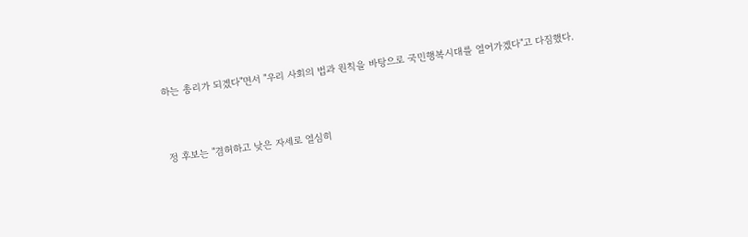하는 총리가 되겠다"면서 "우리 사회의 법과 원칙을 바탕으로 국민행복시대를 열어가겠다"고 다짐했다.


정 후보는 "겸허하고 낮은 자세로 열심히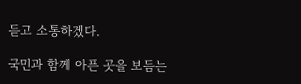듣고 소통하겠다.

국민과 함께 아픈 곳을 보듬는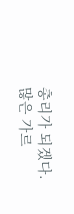총리가 되겠다.
많은 가르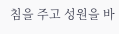침을 주고 성원을 바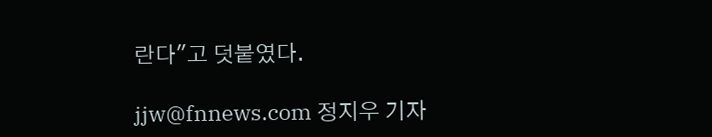란다"고 덧붙였다.

jjw@fnnews.com 정지우 기자